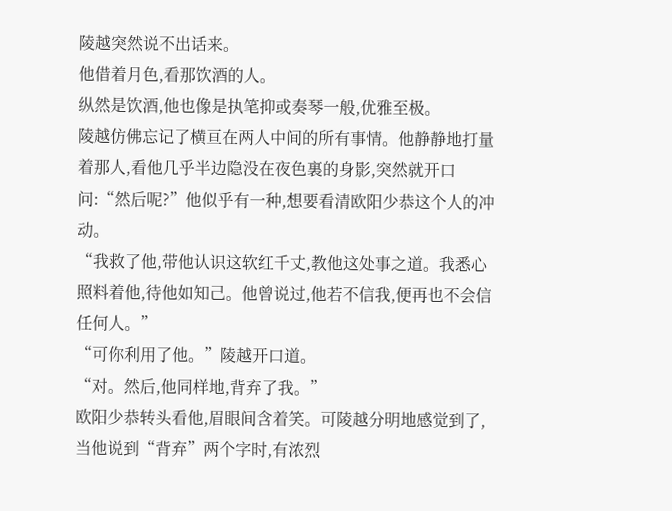陵越突然说不出话来。
他借着月色,看那饮酒的人。
纵然是饮酒,他也像是执笔抑或奏琴一般,优雅至极。
陵越仿佛忘记了横亘在两人中间的所有事情。他静静地打量着那人,看他几乎半边隐没在夜色裏的身影,突然就开口问:“然后呢?”他似乎有一种,想要看清欧阳少恭这个人的冲动。
“我救了他,带他认识这软红千丈,教他这处事之道。我悉心照料着他,待他如知己。他曾说过,他若不信我,便再也不会信任何人。”
“可你利用了他。”陵越开口道。
“对。然后,他同样地,背弃了我。”
欧阳少恭转头看他,眉眼间含着笑。可陵越分明地感觉到了,当他说到“背弃”两个字时,有浓烈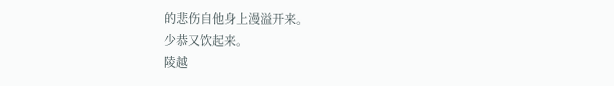的悲伤自他身上漫溢开来。
少恭又饮起来。
陵越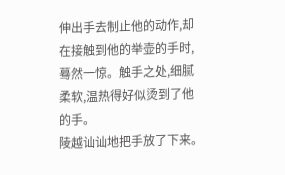伸出手去制止他的动作,却在接触到他的举壶的手时,蓦然一惊。触手之处,细腻柔软,温热得好似烫到了他的手。
陵越讪讪地把手放了下来。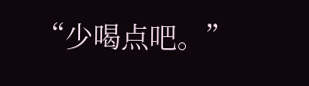“少喝点吧。”